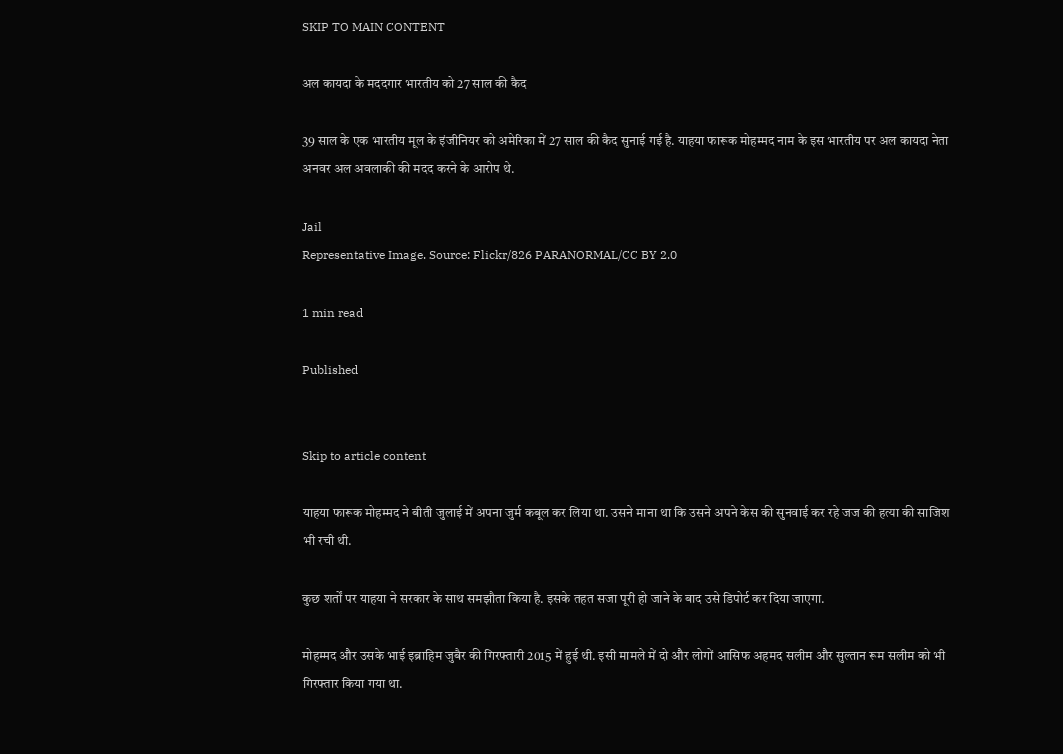SKIP TO MAIN CONTENT

अल कायदा के मददगार भारतीय को 27 साल की कैद

39 साल के एक भारतीय मूल के इंजीनियर को अमेरिका में 27 साल की कैद सुनाई गई है. याहया फारूक मोहम्मद नाम के इस भारतीय पर अल कायदा नेता अनवर अल अवलाकी की मदद करने के आरोप थे.

Jail
Representative Image. Source: Flickr/826 PARANORMAL/CC BY 2.0

1 min read

Published


Skip to article content

याहया फारूक मोहम्मद ने बीती जुलाई में अपना जुर्म कबूल कर लिया था. उसने माना था कि उसने अपने केस की सुनवाई कर रहे जज की हत्या की साजिश भी रची थी.

कुछ शर्तों पर याहया ने सरकार के साथ समझौता किया है. इसके तहत सजा पूरी हो जाने के बाद उसे डिपोर्ट कर दिया जाएगा.

मोहम्मद और उसके भाई इब्राहिम जुबैर की गिरफ्तारी 2015 में हुई थी. इसी मामले में दो और लोगों आसिफ अहमद सलीम और सुल्तान रूम सलीम को भी गिरफ्तार किया गया था.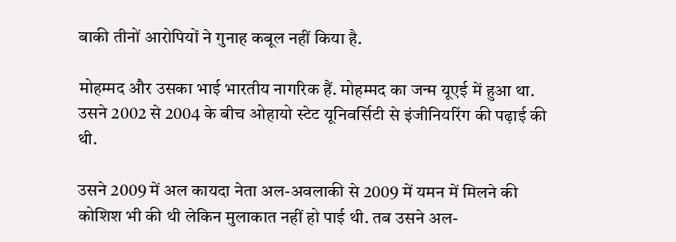बाकी तीनों आरोपियों ने गुनाह कबूल नहीं किया है.

मोहम्मद और उसका भाई भारतीय नागरिक हैं. मोहम्मद का जन्म यूएई में हुआ था. उसने 2002 से 2004 के बीच ओहायो स्टेट यूनिवर्सिटी से इंजीनियरिंग की पढ़ाई की थी.

उसने 2009 में अल कायदा नेता अल-अवलाकी से 2009 में यमन में मिलने की कोशिश भी की थी लेकिन मुलाकात नहीं हो पाई थी. तब उसने अल-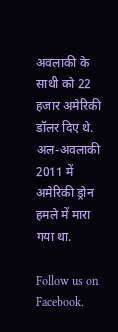अवलाकी के साथी को 22 हजार अमेरिकी डॉलर दिए थे. अल-अवलाकी 2011 में अमेरिकी ड्रोन हमले में मारा गया था.

Follow us on Facebook.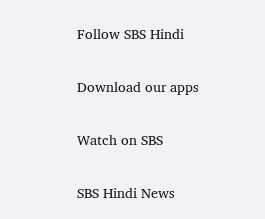Follow SBS Hindi

Download our apps

Watch on SBS

SBS Hindi News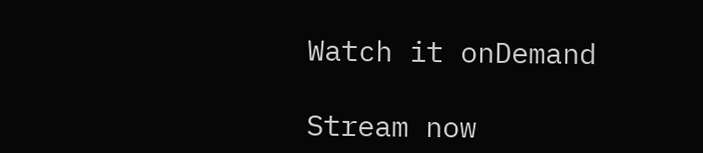Watch it onDemand

Stream now